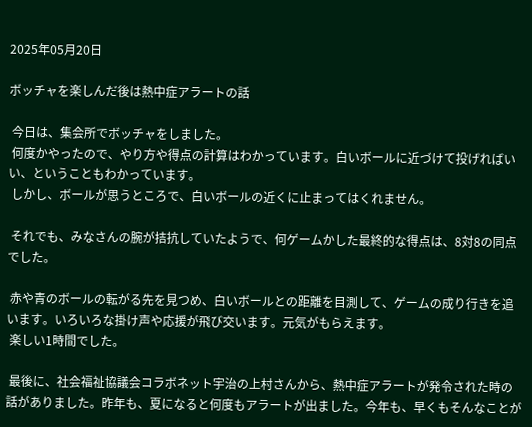2025年05月20日

ボッチャを楽しんだ後は熱中症アラートの話

 今日は、集会所でボッチャをしました。
 何度かやったので、やり方や得点の計算はわかっています。白いボールに近づけて投げればいい、ということもわかっています。
 しかし、ボールが思うところで、白いボールの近くに止まってはくれません。

 それでも、みなさんの腕が拮抗していたようで、何ゲームかした最終的な得点は、8対8の同点でした。

 赤や青のボールの転がる先を見つめ、白いボールとの距離を目測して、ゲームの成り行きを追います。いろいろな掛け声や応援が飛び交います。元気がもらえます。
 楽しい1時間でした。

 最後に、社会福祉協議会コラボネット宇治の上村さんから、熱中症アラートが発令された時の話がありました。昨年も、夏になると何度もアラートが出ました。今年も、早くもそんなことが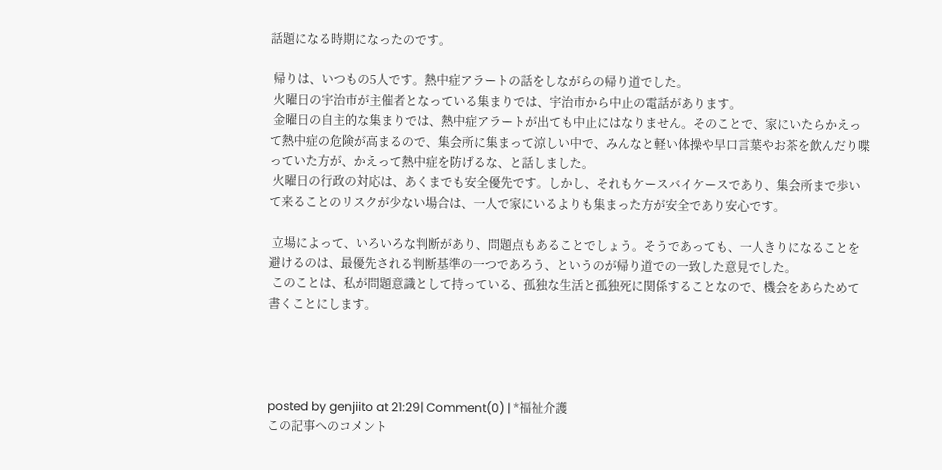話題になる時期になったのです。

 帰りは、いつもの5人です。熱中症アラートの話をしながらの帰り道でした。
 火曜日の宇治市が主催者となっている集まりでは、宇治市から中止の電話があります。
 金曜日の自主的な集まりでは、熱中症アラートが出ても中止にはなりません。そのことで、家にいたらかえって熱中症の危険が高まるので、集会所に集まって涼しい中で、みんなと軽い体操や早口言葉やお茶を飲んだり喋っていた方が、かえって熱中症を防げるな、と話しました。
 火曜日の行政の対応は、あくまでも安全優先です。しかし、それもケースバイケースであり、集会所まで歩いて来ることのリスクが少ない場合は、一人で家にいるよりも集まった方が安全であり安心です。

 立場によって、いろいろな判断があり、問題点もあることでしょう。そうであっても、一人きりになることを避けるのは、最優先される判断基準の一つであろう、というのが帰り道での一致した意見でした。
 このことは、私が問題意識として持っている、孤独な生活と孤独死に関係することなので、機会をあらためて書くことにします。




posted by genjiito at 21:29| Comment(0) | *福祉介護
この記事へのコメント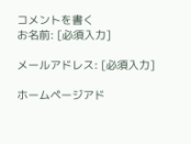コメントを書く
お名前: [必須入力]

メールアドレス: [必須入力]

ホームページアド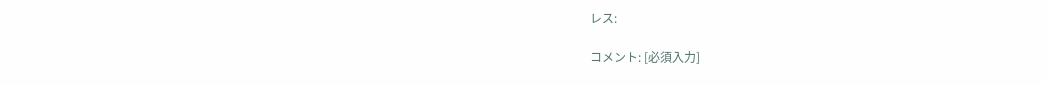レス:

コメント: [必須入力]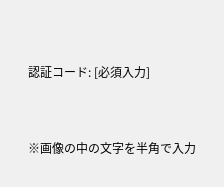認証コード: [必須入力]


※画像の中の文字を半角で入力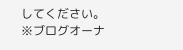してください。
※ブログオーナ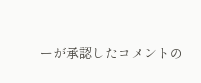ーが承認したコメントの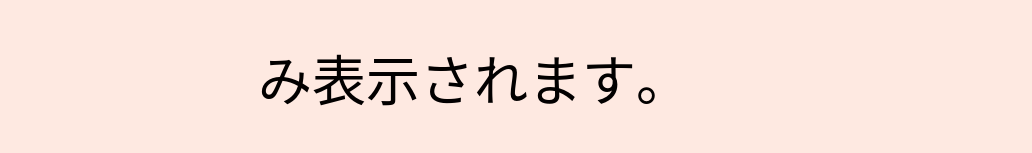み表示されます。